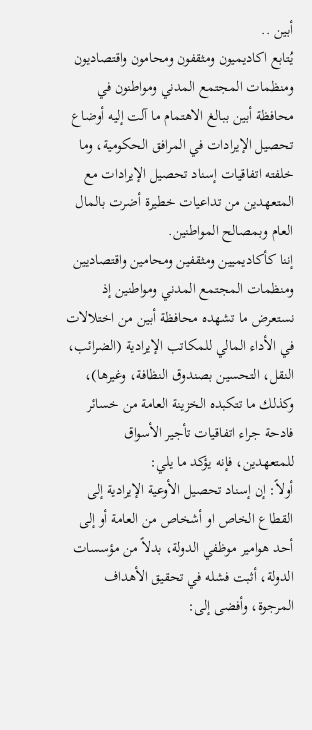أبين ..
يُتابع اكاديميون ومثقفون ومحامون واقتصاديون ومنظمات المجتمع المدني ومواطنون في محافظة أبين ببالغ الاهتمام ما آلت إليه أوضاع تحصيل الإيرادات في المرافق الحكومية، وما خلفته اتفاقيات إسناد تحصيل الإيرادات مع المتعهدين من تداعيات خطيرة أضرت بالمال العام وبمصالح المواطنين.
إننا كأكاديميين ومثقفين ومحامين واقتصاديين ومنظمات المجتمع المدني ومواطنين إذ نستعرض ما تشهده محافظة أبين من اختلالات في الأداء المالي للمكاتب الإيرادية (الضرائب، النقل، التحسين بصندوق النظافة، وغيرها)، وكذلك ما تتكبده الخزينة العامة من خسائر فادحة جراء اتفاقيات تأجير الأسواق للمتعهدين، فإنه يؤكد ما يلي:
أولاً: إن إسناد تحصيل الأوعية الإيرادية إلى القطاع الخاص او أشخاص من العامة أو إلى أحد هوامير موظفي الدولة، بدلاً من مؤسسات الدولة، أثبت فشله في تحقيق الأهداف المرجوة، وأفضى إلى: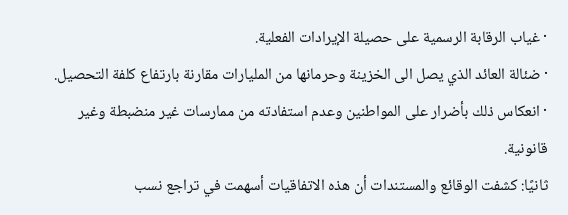· غياب الرقابة الرسمية على حصيلة الإيرادات الفعلية.
· ضئالة العائد الذي يصل الى الخزينة وحرمانها من المليارات مقارنة بارتفاع كلفة التحصيل.
· انعكاس ذلك بأضرار على المواطنين وعدم استفادته من ممارسات غير منضبطة وغير قانونية.
ثانيًا: كشفت الوقائع والمستندات أن هذه الاتفاقيات أسهمت في تراجع نسب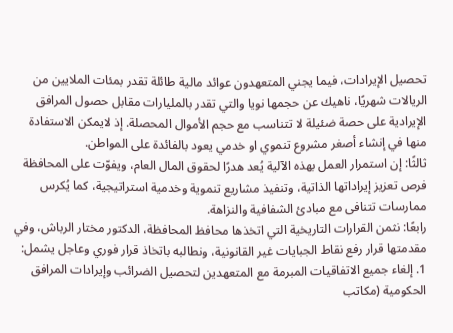تحصيل الإيرادات، فيما يجني المتعهدون عوائد مالية طائلة تقدر بمئات الملايين من الريالات شهريًا، ناهيك عن حجمها نويا والتي تقدر بالمليارات مقابل حصول المرافق الإيرادية على حصة ضئيلة لا تتناسب مع حجم الأموال المحصلة. إذ لايمكن الاستفادة منها في إنشاء أصغر مشروع تنموي او خدمي يعود بالفائدة على المواطن.
ثالثًا: إن استمرار العمل بهذه الآلية يُعد هدرًا لحقوق المال العام، ويفوّت على المحافظة فرص تعزيز إيراداتها الذاتية، وتنفيذ مشاريع تنموية وخدمية استراتيجية، كما يُكرس ممارسات تتنافى مع مبادئ الشفافية والنزاهة.
رابعًا: نثمن القرارات التاريخية التي اتخذها محافظ المحافظة، الدكتور مختار الرباش، وفي مقدمتها قرار رفع نقاط الجبايات غير القانونية، ونطالبه باتخاذ قرار فوري وعاجل يشمل:
1. إلغاء جميع الاتفاقيات المبرمة مع المتعهدين لتحصيل الضرائب وإيرادات المرافق الحكومية (مكاتب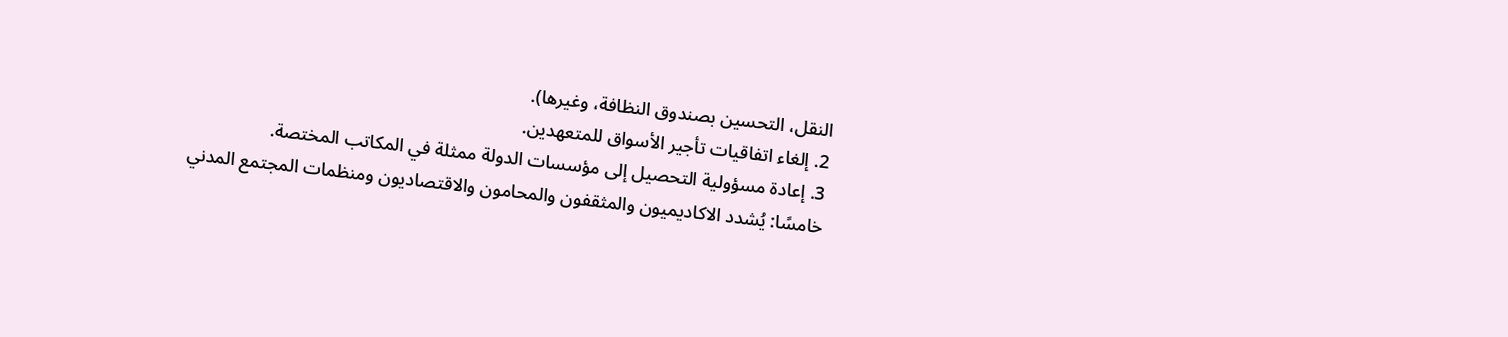النقل، التحسين بصندوق النظافة، وغيرها).
2. إلغاء اتفاقيات تأجير الأسواق للمتعهدين.
3. إعادة مسؤولية التحصيل إلى مؤسسات الدولة ممثلة في المكاتب المختصة.
خامسًا: يُشدد الاكاديميون والمثقفون والمحامون والاقتصاديون ومنظمات المجتمع المدني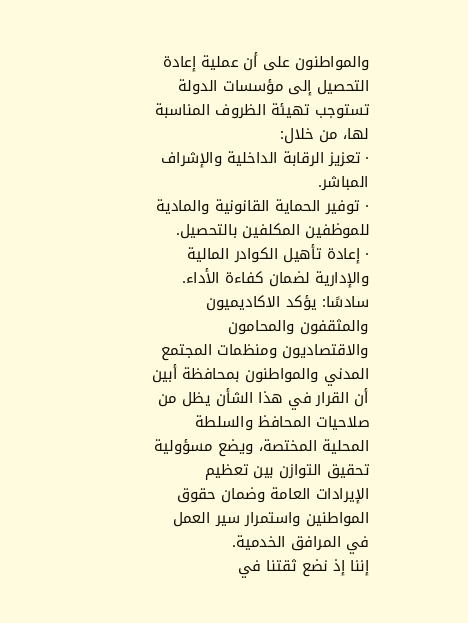والمواطنون على أن عملية إعادة التحصيل إلى مؤسسات الدولة تستوجب تهيئة الظروف المناسبة لها، من خلال:
· تعزيز الرقابة الداخلية والإشراف المباشر.
· توفير الحماية القانونية والمادية للموظفين المكلفين بالتحصيل.
· إعادة تأهيل الكوادر المالية والإدارية لضمان كفاءة الأداء.
سادسًا: يؤكد الاكاديميون والمثقفون والمحامون والاقتصاديون ومنظمات المجتمع المدني والمواطنون بمحافظة أبين أن القرار في هذا الشأن يظل من صلاحيات المحافظ والسلطة المحلية المختصة، ويضع مسؤولية تحقيق التوازن بين تعظيم الإيرادات العامة وضمان حقوق المواطنين واستمرار سير العمل في المرافق الخدمية.
إننا إذ نضع ثقتنا في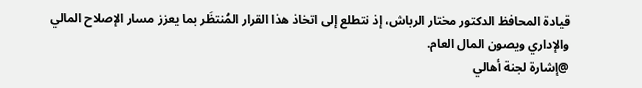قيادة المحافظ الدكتور مختار الرباش، إذ نتطلع إلى اتخاذ هذا القرار المُنتظَر بما يعزز مسار الإصلاح المالي والإداري ويصون المال العام.
@إشارة لجنة أهالي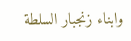وابناء زنجبار السلطة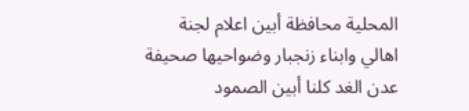المحلية محافظة أبين اعلام لجنة اهالي وابناء زنجبار وضواحيها صحيفة عدن الغد كلنا أبين الصمود